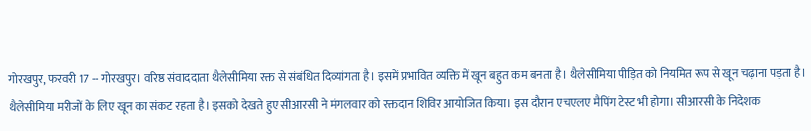गोरखपुर, फरवरी 17 -- गोरखपुर। वरिष्ठ संवाददाता थैलेसीमिया रक्त से संबंधित दिव्यांगता है। इसमें प्रभावित व्यक्ति में खून बहुत कम बनता है। थैलेसीमिया पीड़ित को नियमित रूप से खून चढ़ाना पड़ता है। थैलेसीमिया मरीजों के लिए खून का संकट रहता है। इसको देखते हुए सीआरसी ने मंगलवार को रक्तदान शिविर आयोजित किया। इस दौरान एचएलए मैपिंग टेस्ट भी होगा। सीआरसी के निदेशक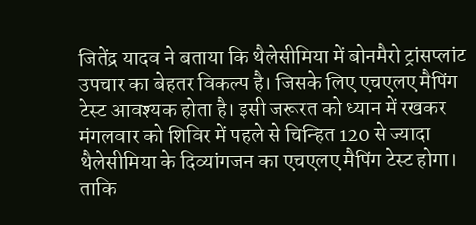जितेंद्र यादव ने बताया कि थैलेसीमिया में बोनमैरो ट्रांसप्लांट उपचार का बेहतर विकल्प है। जिसके लिए एचएलए मैपिंग टेस्ट आवश्यक होता है। इसी जरूरत को ध्यान में रखकर मंगलवार को शिविर में पहले से चिन्हित 120 से ज्यादा थैलेसीमिया के दिव्यांगजन का एचएलए मैपिंग टेस्ट होगा। ताकि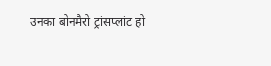उनका बोनमैरो ट्रांसप्लांट हो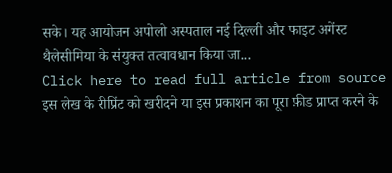सके। यह आयोजन अपोलो अस्पताल नई दिल्ली और फाइट अगेंस्ट थैलेसीमिया के संयुक्त तत्वावधान किया जा...
Click here to read full article from source
इस लेख के रीप्रिंट को खरीदने या इस प्रकाशन का पूरा फ़ीड प्राप्त करने के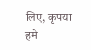लिए, कृपया
हमे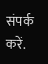संपर्क करें.